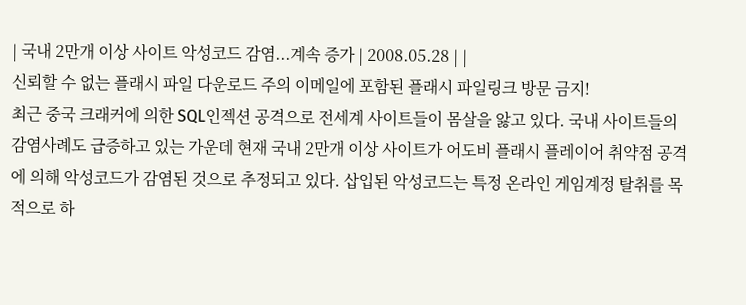| 국내 2만개 이상 사이트 악성코드 감염...계속 증가 | 2008.05.28 | |
신뢰할 수 없는 플래시 파일 다운로드 주의 이메일에 포함된 플래시 파일링크 방문 금지!
최근 중국 크래커에 의한 SQL인젝션 공격으로 전세계 사이트들이 몸살을 앓고 있다. 국내 사이트들의 감염사례도 급증하고 있는 가운데 현재 국내 2만개 이상 사이트가 어도비 플래시 플레이어 취약점 공격에 의해 악성코드가 감염된 것으로 추정되고 있다. 삽입된 악성코드는 특정 온라인 게임계정 탈취를 목적으로 하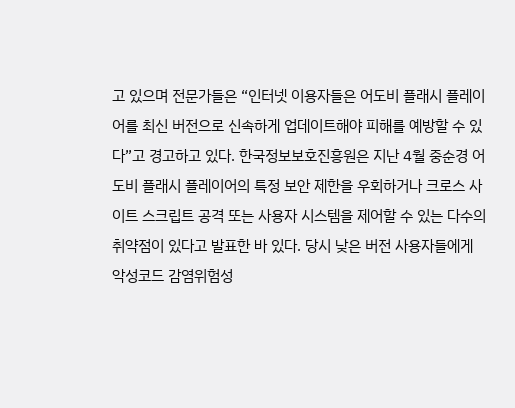고 있으며 전문가들은 “인터넷 이용자들은 어도비 플래시 플레이어를 최신 버전으로 신속하게 업데이트해야 피해를 예방할 수 있다”고 경고하고 있다. 한국정보보호진흥원은 지난 4월 중순경 어도비 플래시 플레이어의 특정 보안 제한을 우회하거나 크로스 사이트 스크립트 공격 또는 사용자 시스템을 제어할 수 있는 다수의 취약점이 있다고 발표한 바 있다. 당시 낮은 버전 사용자들에게 악성코드 감염위험성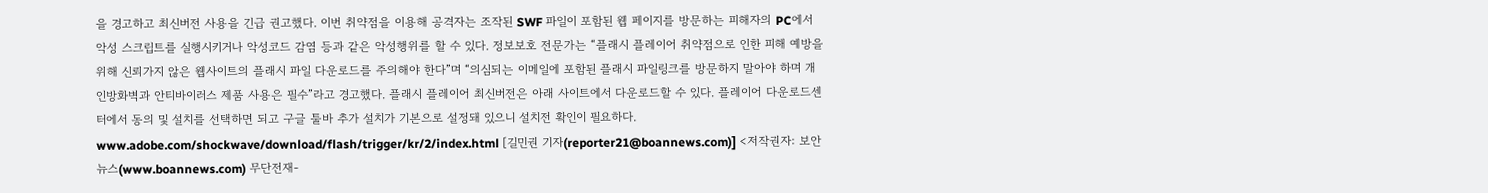을 경고하고 최신버전 사용을 긴급 권고했다. 이번 취약점을 이용해 공격자는 조작된 SWF 파일이 포함된 웹 페이지를 방문하는 피해자의 PC에서 악성 스크립트를 실행시키거나 악성코드 감염 등과 같은 악성행위를 할 수 있다. 정보보호 전문가는 “플래시 플레이어 취약점으로 인한 피해 예방을 위해 신뢰가지 않은 웹사이트의 플래시 파일 다운로드를 주의해야 한다”며 “의심되는 이메일에 포함된 플래시 파일링크를 방문하지 말아야 하며 개인방화벽과 안티바이러스 제품 사용은 필수”라고 경고했다. 플래시 플레이어 최신버전은 아래 사이트에서 다운로드할 수 있다. 플레이어 다운로드센터에서 동의 및 설치를 선택하면 되고 구글 툴바 추가 설치가 기본으로 설정돼 있으니 설치전 확인이 필요하다. www.adobe.com/shockwave/download/flash/trigger/kr/2/index.html [길민권 기자(reporter21@boannews.com)] <저작권자: 보안뉴스(www.boannews.com) 무단전재-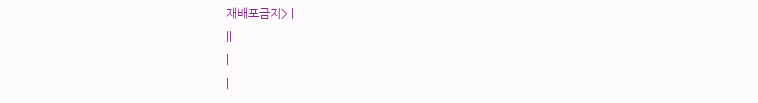재배포금지> |
||
|
|